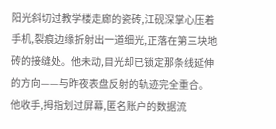阳光斜切过教学楼走廊的瓷砖,江砚深掌心压着手机,裂痕边缘折射出一道细光,正落在第三块地砖的接缝处。他未动,目光却已锁定那条线延伸的方向——与昨夜表盘反射的轨迹完全重合。
他收手,拇指划过屏幕,匿名账户的数据流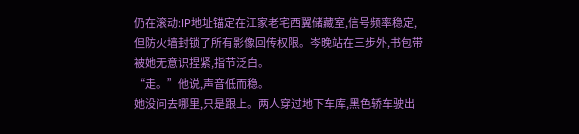仍在滚动:IP地址锚定在江家老宅西翼储藏室,信号频率稳定,但防火墙封锁了所有影像回传权限。岑晚站在三步外,书包带被她无意识捏紧,指节泛白。
“走。”他说,声音低而稳。
她没问去哪里,只是跟上。两人穿过地下车库,黑色轿车驶出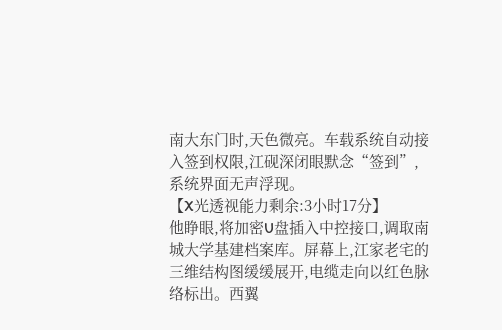南大东门时,天色微亮。车载系统自动接入签到权限,江砚深闭眼默念“签到”,系统界面无声浮现。
【X光透视能力剩余:3小时17分】
他睁眼,将加密U盘插入中控接口,调取南城大学基建档案库。屏幕上,江家老宅的三维结构图缓缓展开,电缆走向以红色脉络标出。西翼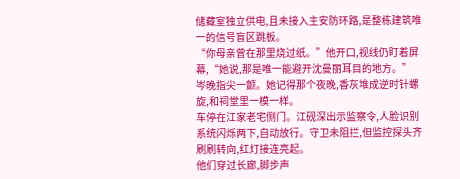储藏室独立供电,且未接入主安防环路,是整栋建筑唯一的信号盲区跳板。
“你母亲曾在那里烧过纸。”他开口,视线仍盯着屏幕,“她说,那是唯一能避开沈曼丽耳目的地方。”
岑晚指尖一颤。她记得那个夜晚,香灰堆成逆时针螺旋,和祠堂里一模一样。
车停在江家老宅侧门。江砚深出示监察令,人脸识别系统闪烁两下,自动放行。守卫未阻拦,但监控探头齐刷刷转向,红灯接连亮起。
他们穿过长廊,脚步声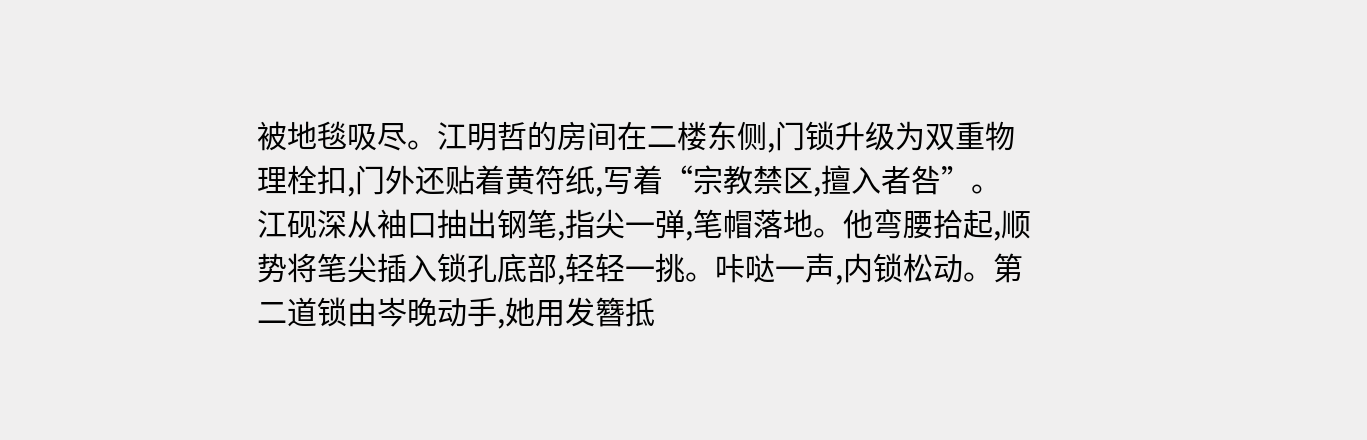被地毯吸尽。江明哲的房间在二楼东侧,门锁升级为双重物理栓扣,门外还贴着黄符纸,写着“宗教禁区,擅入者咎”。
江砚深从袖口抽出钢笔,指尖一弹,笔帽落地。他弯腰拾起,顺势将笔尖插入锁孔底部,轻轻一挑。咔哒一声,内锁松动。第二道锁由岑晚动手,她用发簪抵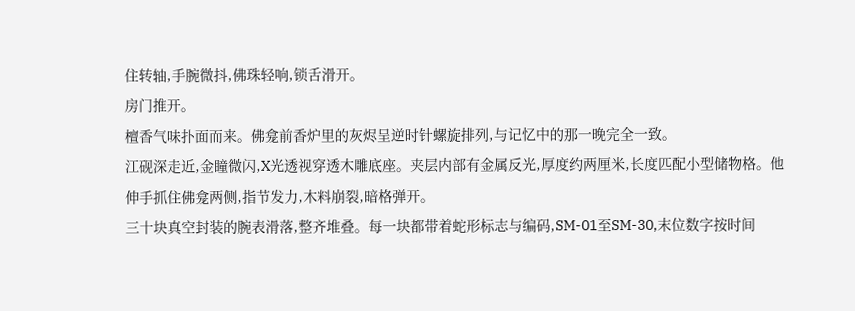住转轴,手腕微抖,佛珠轻响,锁舌滑开。
房门推开。
檀香气味扑面而来。佛龛前香炉里的灰烬呈逆时针螺旋排列,与记忆中的那一晚完全一致。
江砚深走近,金瞳微闪,X光透视穿透木雕底座。夹层内部有金属反光,厚度约两厘米,长度匹配小型储物格。他伸手抓住佛龛两侧,指节发力,木料崩裂,暗格弹开。
三十块真空封装的腕表滑落,整齐堆叠。每一块都带着蛇形标志与编码,SM-01至SM-30,末位数字按时间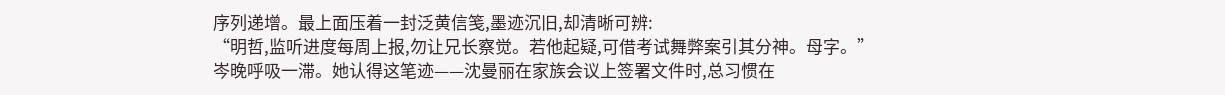序列递增。最上面压着一封泛黄信笺,墨迹沉旧,却清晰可辨:
“明哲,监听进度每周上报,勿让兄长察觉。若他起疑,可借考试舞弊案引其分神。母字。”
岑晚呼吸一滞。她认得这笔迹——沈曼丽在家族会议上签署文件时,总习惯在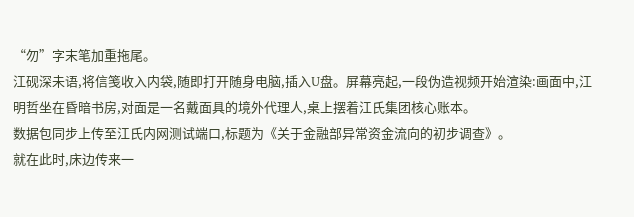“勿”字末笔加重拖尾。
江砚深未语,将信笺收入内袋,随即打开随身电脑,插入U盘。屏幕亮起,一段伪造视频开始渲染:画面中,江明哲坐在昏暗书房,对面是一名戴面具的境外代理人,桌上摆着江氏集团核心账本。
数据包同步上传至江氏内网测试端口,标题为《关于金融部异常资金流向的初步调查》。
就在此时,床边传来一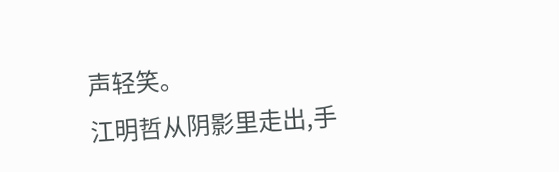声轻笑。
江明哲从阴影里走出,手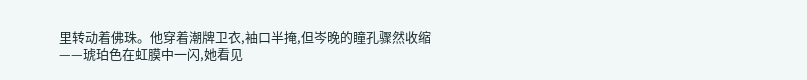里转动着佛珠。他穿着潮牌卫衣,袖口半掩,但岑晚的瞳孔骤然收缩——琥珀色在虹膜中一闪,她看见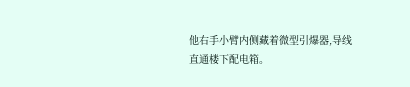他右手小臂内侧藏着微型引爆器,导线直通楼下配电箱。